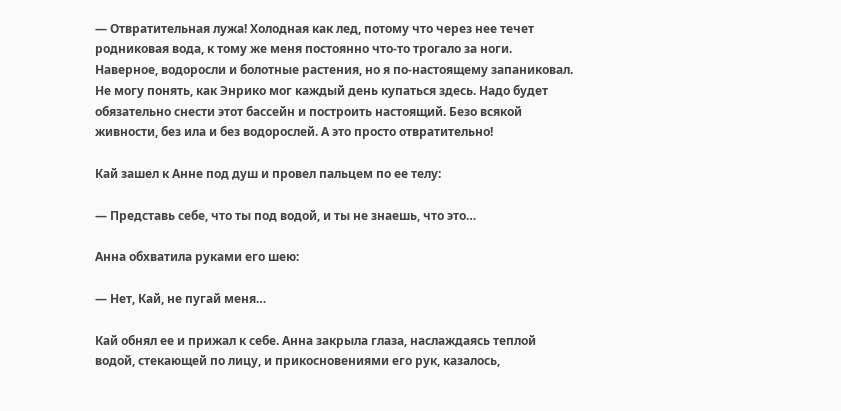— Отвратительная лужа! Холодная как лед, потому что через нее течет родниковая вода, к тому же меня постоянно что-то трогало за ноги. Наверное, водоросли и болотные растения, но я по-настоящему запаниковал. Не могу понять, как Энрико мог каждый день купаться здесь. Надо будет обязательно снести этот бассейн и построить настоящий. Безо всякой живности, без ила и без водорослей. А это просто отвратительно!

Кай зашел к Анне под душ и провел пальцем по ее телу:

— Представь себе, что ты под водой, и ты не знаешь, что это…

Анна обхватила руками его шею:

— Нет, Кай, не пугай меня…

Кай обнял ее и прижал к себе. Анна закрыла глаза, наслаждаясь теплой водой, стекающей по лицу, и прикосновениями его рук, казалось,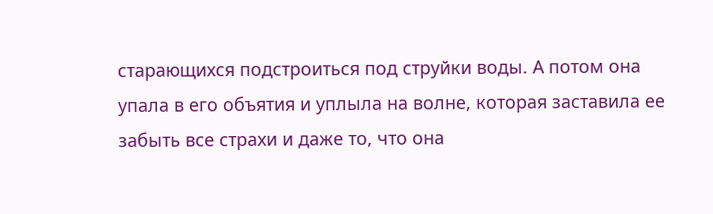старающихся подстроиться под струйки воды. А потом она упала в его объятия и уплыла на волне, которая заставила ее забыть все страхи и даже то, что она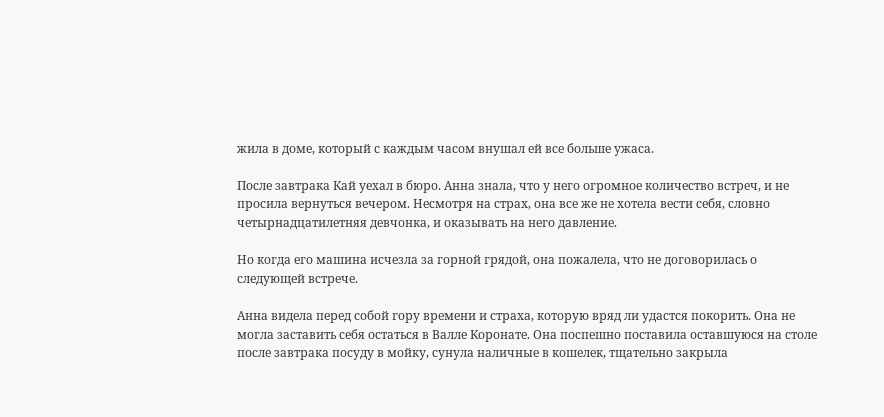жила в доме, который с каждым часом внушал ей все больше ужаса.

После завтрака Кай уехал в бюро. Анна знала, что у него огромное количество встреч, и не просила вернуться вечером. Несмотря на страх, она все же не хотела вести себя, словно четырнадцатилетняя девчонка, и оказывать на него давление.

Но когда его машина исчезла за горной грядой, она пожалела, что не договорилась о следующей встрече.

Анна видела перед собой гору времени и страха, которую вряд ли удастся покорить. Она не могла заставить себя остаться в Валле Коронате. Она поспешно поставила оставшуюся на столе после завтрака посуду в мойку, сунула наличные в кошелек, тщательно закрыла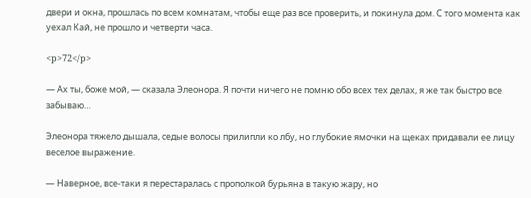двери и окна, прошлась по всем комнатам, чтобы еще раз все проверить, и покинула дом. С того момента как уехал Кай, не прошло и четверти часа.

<p>72</p>

— Ах ты, боже мой, — сказала Элеонора. Я почти ничего не помню обо всех тех делах, я же так быстро все забываю…

Элеонора тяжело дышала, седые волосы прилипли ко лбу, но глубокие ямочки на щеках придавали ее лицу веселое выражение.

— Наверное, все-таки я перестаралась с прополкой бурьяна в такую жару, но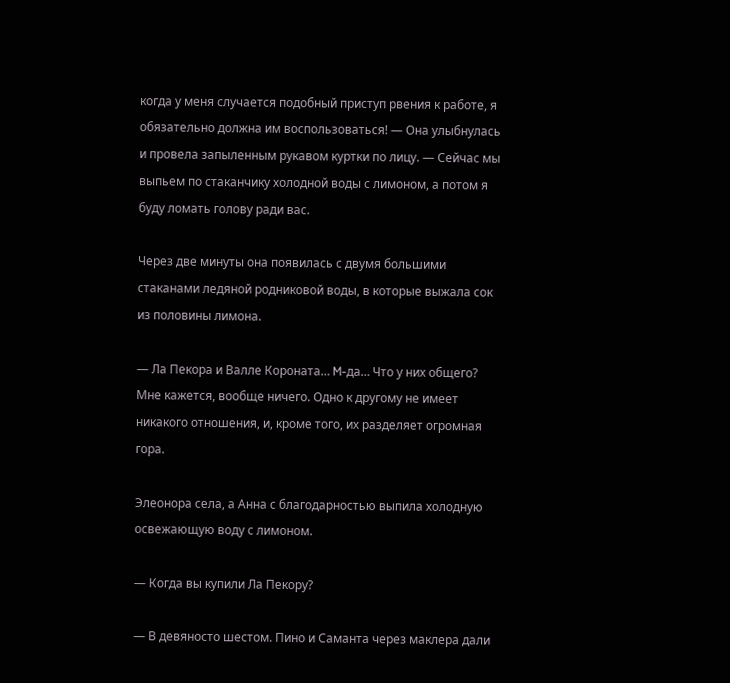когда у меня случается подобный приступ рвения к работе, я обязательно должна им воспользоваться! — Она улыбнулась и провела запыленным рукавом куртки по лицу. — Сейчас мы выпьем по стаканчику холодной воды с лимоном, а потом я буду ломать голову ради вас.

Через две минуты она появилась с двумя большими стаканами ледяной родниковой воды, в которые выжала сок из половины лимона.

— Ла Пекора и Валле Короната… M-да… Что у них общего? Мне кажется, вообще ничего. Одно к другому не имеет никакого отношения, и, кроме того, их разделяет огромная гора.

Элеонора села, а Анна с благодарностью выпила холодную освежающую воду с лимоном.

— Когда вы купили Ла Пекору?

— В девяносто шестом. Пино и Саманта через маклера дали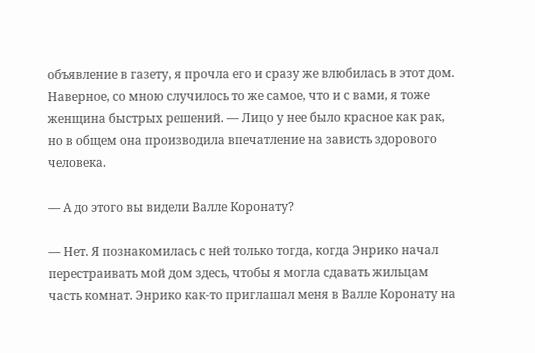объявление в газету, я прочла его и сразу же влюбилась в этот дом. Наверное, со мною случилось то же самое, что и с вами, я тоже женщина быстрых решений. — Лицо у нее было красное как рак, но в общем она производила впечатление на зависть здорового человека.

— А до этого вы видели Валле Коронату?

— Нет. Я познакомилась с ней только тогда, когда Энрико начал перестраивать мой дом здесь, чтобы я могла сдавать жильцам часть комнат. Энрико как-то приглашал меня в Валле Коронату на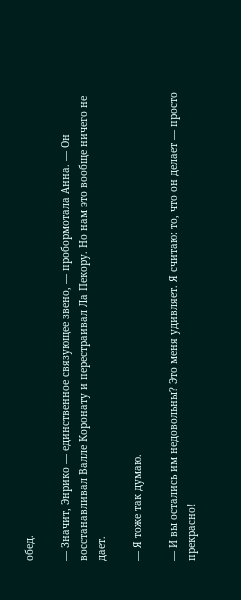обед.

— Значит, Энрико — единственное связующее звено, — пробормотала Анна. — Он восстанавливал Валле Коронату и перестраивал Ла Пекору. Но нам это вообще ничего не дает.

— Я тоже так думаю.

— И вы остались им недовольны? Это меня удивляет. Я считаю: то, что он делает — просто прекрасно!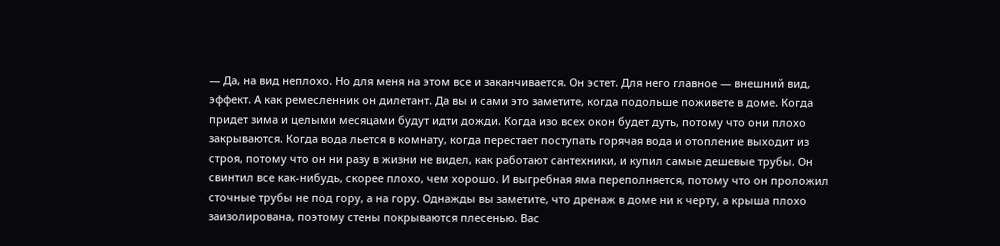— Да, на вид неплохо. Но для меня на этом все и заканчивается. Он эстет. Для него главное — внешний вид, эффект. А как ремесленник он дилетант. Да вы и сами это заметите, когда подольше поживете в доме. Когда придет зима и целыми месяцами будут идти дожди. Когда изо всех окон будет дуть, потому что они плохо закрываются. Когда вода льется в комнату, когда перестает поступать горячая вода и отопление выходит из строя, потому что он ни разу в жизни не видел, как работают сантехники, и купил самые дешевые трубы. Он свинтил все как-нибудь, скорее плохо, чем хорошо. И выгребная яма переполняется, потому что он проложил сточные трубы не под гору, а на гору. Однажды вы заметите, что дренаж в доме ни к черту, а крыша плохо заизолирована, поэтому стены покрываются плесенью. Вас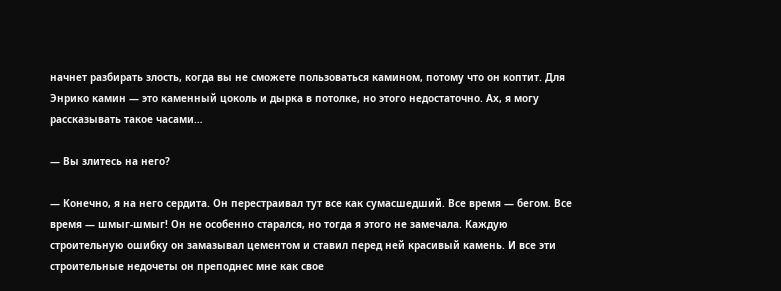начнет разбирать злость, когда вы не сможете пользоваться камином, потому что он коптит. Для Энрико камин — это каменный цоколь и дырка в потолке, но этого недостаточно. Ах, я могу рассказывать такое часами…

— Вы злитесь на него?

— Конечно, я на него сердита. Он перестраивал тут все как сумасшедший. Все время — бегом. Все время — шмыг-шмыг! Он не особенно старался, но тогда я этого не замечала. Каждую строительную ошибку он замазывал цементом и ставил перед ней красивый камень. И все эти строительные недочеты он преподнес мне как свое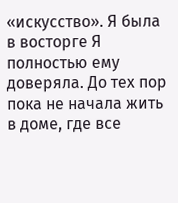«искусство». Я была в восторге Я полностью ему доверяла. До тех пор пока не начала жить в доме, где все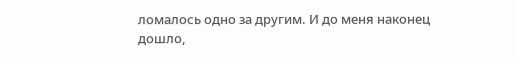ломалось одно за другим. И до меня наконец дошло,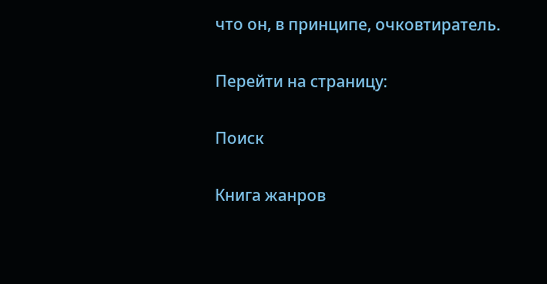что он, в принципе, очковтиратель.

Перейти на страницу:

Поиск

Книга жанров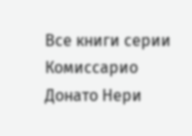Все книги серии Комиссарио Донато Нери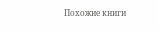Похожие книги